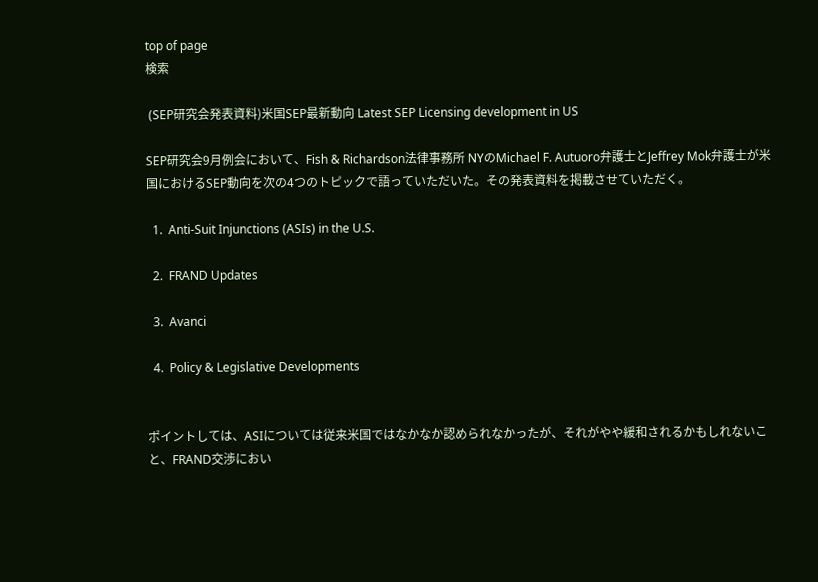top of page
検索

 (SEP研究会発表資料)米国SEP最新動向 Latest SEP Licensing development in US

SEP研究会9月例会において、Fish & Richardson法律事務所 NYのMichael F. Autuoro弁護士とJeffrey Mok弁護士が米国におけるSEP動向を次の4つのトピックで語っていただいた。その発表資料を掲載させていただく。

  1.  Anti-Suit Injunctions (ASIs) in the U.S.

  2.  FRAND Updates

  3.  Avanci

  4.  Policy & Legislative Developments


ポイントしては、ASIについては従来米国ではなかなか認められなかったが、それがやや緩和されるかもしれないこと、FRAND交渉におい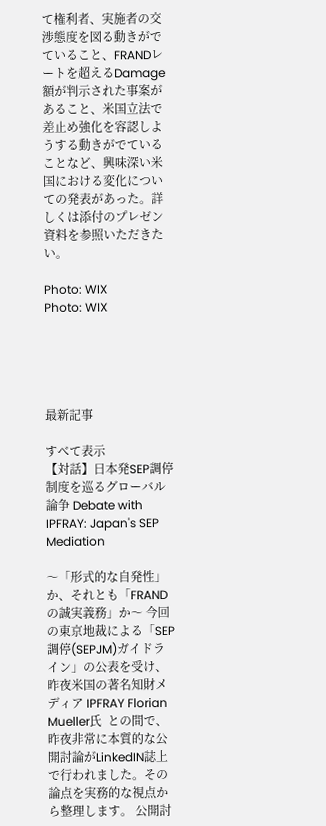て権利者、実施者の交渉態度を図る動きがでていること、FRANDレートを超えるDamage額が判示された事案があること、米国立法で差止め強化を容認しようする動きがでていることなど、興味深い米国における変化についての発表があった。詳しくは添付のプレゼン資料を参照いただきたい。

Photo: WIX
Photo: WIX





最新記事

すべて表示
【対話】日本発SEP調停制度を巡るグローバル論争 Debate with IPFRAY: Japan's SEP Mediation

〜「形式的な自発性」か、それとも「FRANDの誠実義務」か〜 今回の東京地裁による「SEP調停(SEPJM)ガイドライン」の公表を受け、昨夜米国の著名知財メディア IPFRAY Florian Mueller氏  との間で、昨夜非常に本質的な公開討論がLinkedIN誌上で行われました。その論点を実務的な視点から整理します。 公開討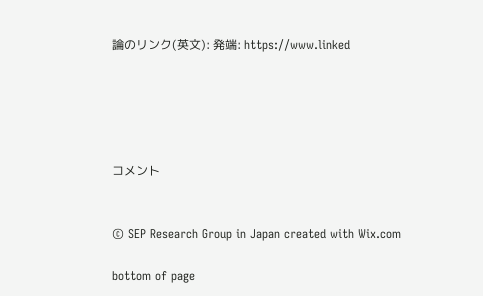論のリンク(英文): 発端: https://www.linked





コメント


© SEP Research Group in Japan created with Wix.com

bottom of page